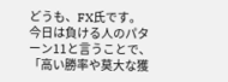どうも、FX氏です。 今日は負ける人のパターン11と言うことで、「高い勝率や莫大な獲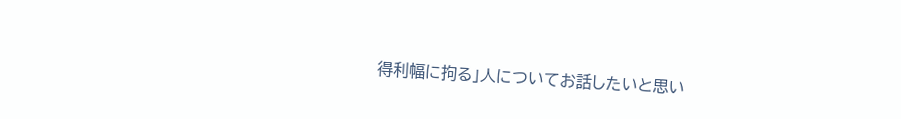得利幅に拘る」人についてお話したいと思い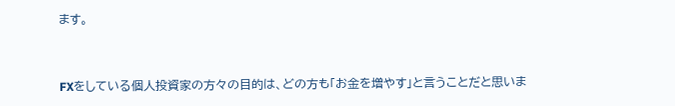ます。


FXをしている個人投資家の方々の目的は、どの方も「お金を増やす」と言うことだと思いま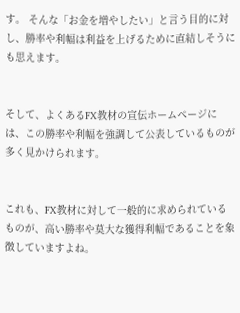す。 そんな「お金を増やしたい」と言う目的に対し、勝率や利幅は利益を上げるために直結しそうにも思えます。


そして、よくあるFX教材の宣伝ホームページには、この勝率や利幅を強調して公表しているものが多く見かけられます。


これも、FX教材に対して一般的に求められているものが、高い勝率や莫大な獲得利幅であることを象徴していますよね。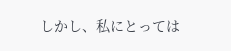しかし、私にとっては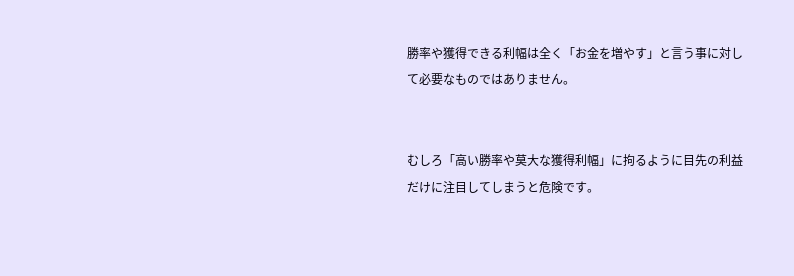勝率や獲得できる利幅は全く「お金を増やす」と言う事に対して必要なものではありません。


むしろ「高い勝率や莫大な獲得利幅」に拘るように目先の利益だけに注目してしまうと危険です。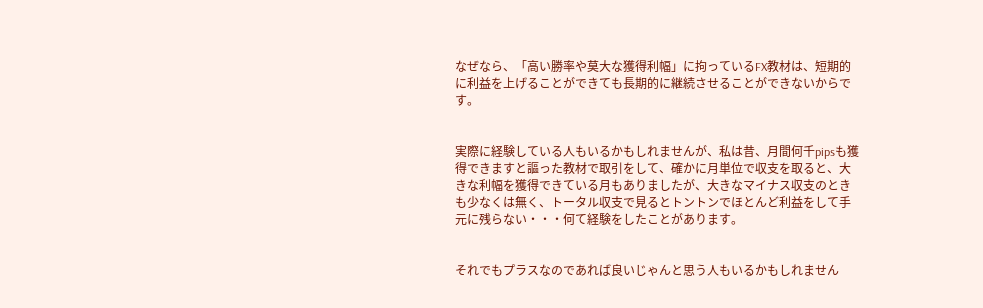なぜなら、「高い勝率や莫大な獲得利幅」に拘っているFX教材は、短期的に利益を上げることができても長期的に継続させることができないからです。


実際に経験している人もいるかもしれませんが、私は昔、月間何千pipsも獲得できますと謳った教材で取引をして、確かに月単位で収支を取ると、大きな利幅を獲得できている月もありましたが、大きなマイナス収支のときも少なくは無く、トータル収支で見るとトントンでほとんど利益をして手元に残らない・・・何て経験をしたことがあります。


それでもプラスなのであれば良いじゃんと思う人もいるかもしれません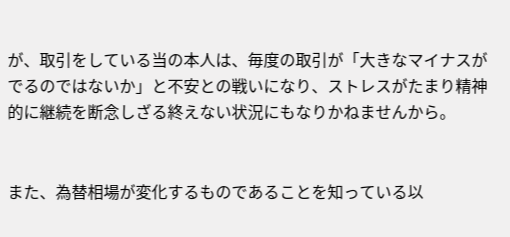が、取引をしている当の本人は、毎度の取引が「大きなマイナスがでるのではないか」と不安との戦いになり、ストレスがたまり精神的に継続を断念しざる終えない状況にもなりかねませんから。


また、為替相場が変化するものであることを知っている以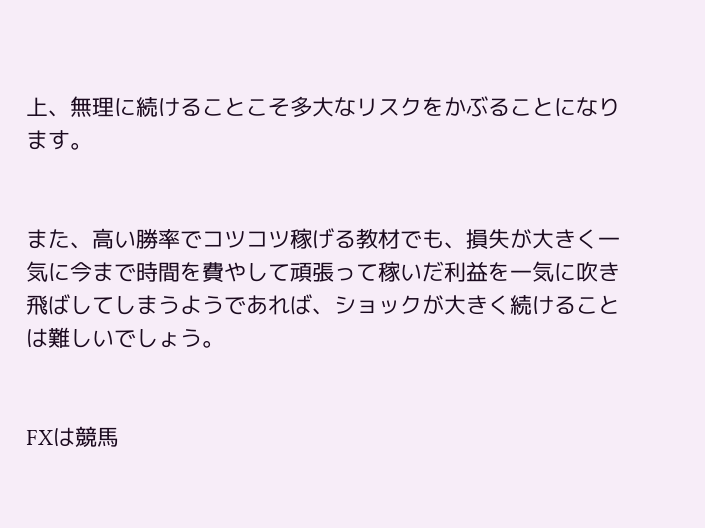上、無理に続けることこそ多大なリスクをかぶることになります。


また、高い勝率でコツコツ稼げる教材でも、損失が大きく一気に今まで時間を費やして頑張って稼いだ利益を一気に吹き飛ばしてしまうようであれば、ショックが大きく続けることは難しいでしょう。


FXは競馬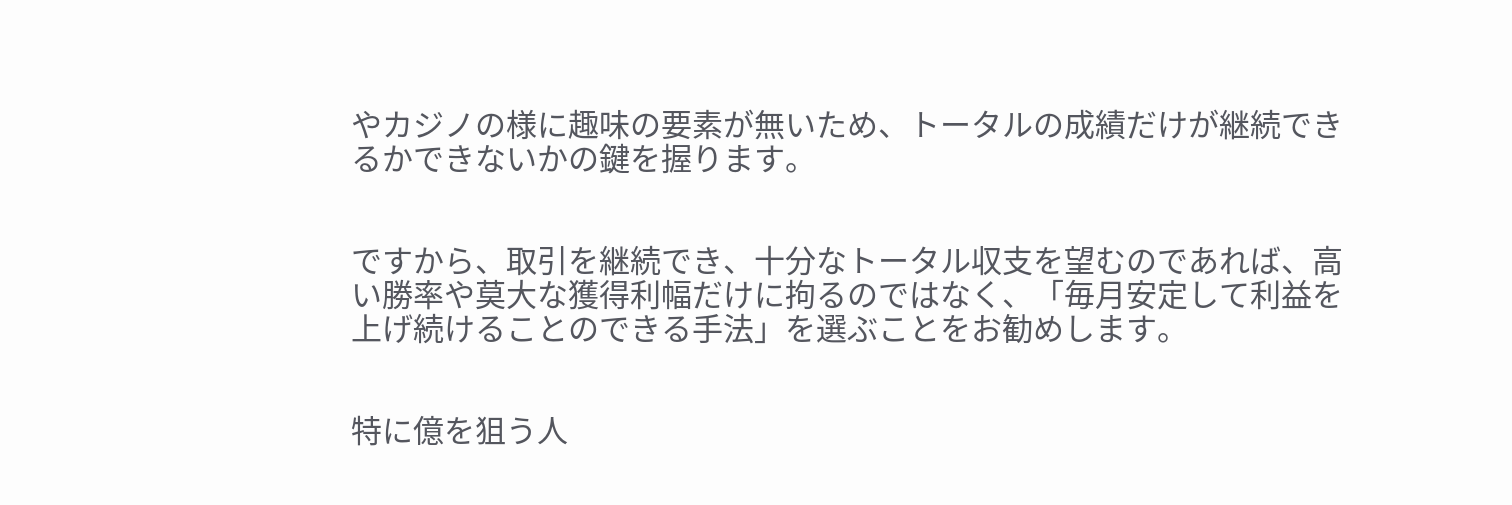やカジノの様に趣味の要素が無いため、トータルの成績だけが継続できるかできないかの鍵を握ります。


ですから、取引を継続でき、十分なトータル収支を望むのであれば、高い勝率や莫大な獲得利幅だけに拘るのではなく、「毎月安定して利益を上げ続けることのできる手法」を選ぶことをお勧めします。


特に億を狙う人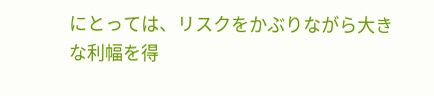にとっては、リスクをかぶりながら大きな利幅を得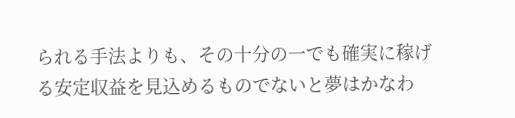られる手法よりも、その十分の一でも確実に稼げる安定収益を見込めるものでないと夢はかなわ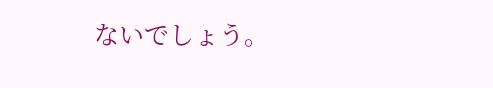ないでしょう。